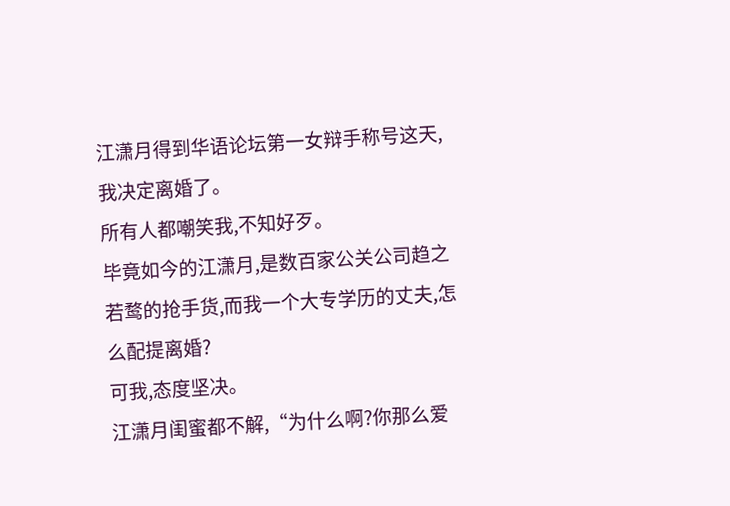江潇月得到华语论坛第一女辩手称号这天,我决定离婚了。
所有人都嘲笑我,不知好歹。
毕竟如今的江潇月,是数百家公关公司趋之若鹜的抢手货,而我一个大专学历的丈夫,怎么配提离婚?
可我,态度坚决。
江潇月闺蜜都不解,“为什么啊?你那么爱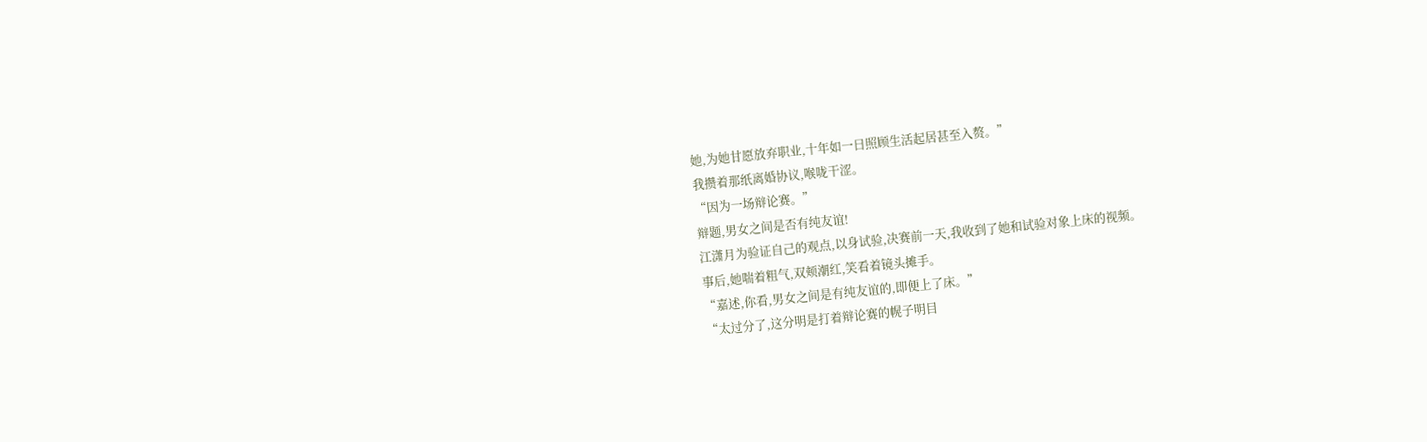她,为她甘愿放弃职业,十年如一日照顾生活起居甚至入赘。”
我攒着那纸离婚协议,喉咙干涩。
“因为一场辩论赛。”
辩题,男女之间是否有纯友谊!
江潇月为验证自己的观点,以身试验,决赛前一天,我收到了她和试验对象上床的视频。
事后,她喘着粗气,双颊潮红,笑看着镜头摊手。
“嘉述,你看,男女之间是有纯友谊的,即便上了床。”
“太过分了,这分明是打着辩论赛的幌子明目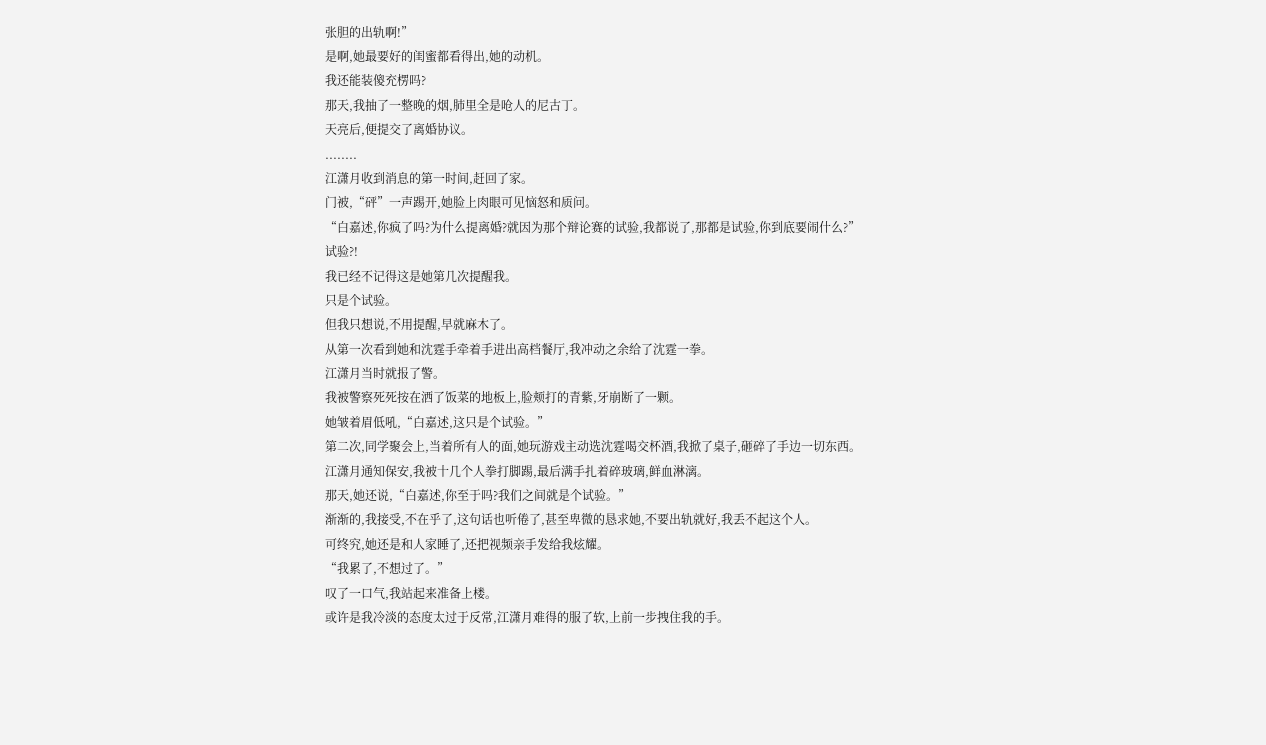张胆的出轨啊!”
是啊,她最要好的闺蜜都看得出,她的动机。
我还能装傻充楞吗?
那天,我抽了一整晚的烟,肺里全是呛人的尼古丁。
天亮后,便提交了离婚协议。
........
江潇月收到消息的第一时间,赶回了家。
门被,“砰”一声踢开,她脸上肉眼可见恼怒和质问。
“白嘉述,你疯了吗?为什么提离婚?就因为那个辩论赛的试验,我都说了,那都是试验,你到底要闹什么?”
试验?!
我已经不记得这是她第几次提醒我。
只是个试验。
但我只想说,不用提醒,早就麻木了。
从第一次看到她和沈霆手牵着手进出高档餐厅,我冲动之余给了沈霆一拳。
江潇月当时就报了警。
我被警察死死按在洒了饭菜的地板上,脸颊打的青紫,牙崩断了一颗。
她皱着眉低吼,“白嘉述,这只是个试验。”
第二次,同学聚会上,当着所有人的面,她玩游戏主动选沈霆喝交杯酒,我掀了桌子,砸碎了手边一切东西。
江潇月通知保安,我被十几个人拳打脚踢,最后满手扎着碎玻璃,鲜血淋漓。
那天,她还说,“白嘉述,你至于吗?我们之间就是个试验。”
渐渐的,我接受,不在乎了,这句话也听倦了,甚至卑微的恳求她,不要出轨就好,我丢不起这个人。
可终究,她还是和人家睡了,还把视频亲手发给我炫耀。
“我累了,不想过了。”
叹了一口气,我站起来准备上楼。
或许是我冷淡的态度太过于反常,江潇月难得的服了软,上前一步拽住我的手。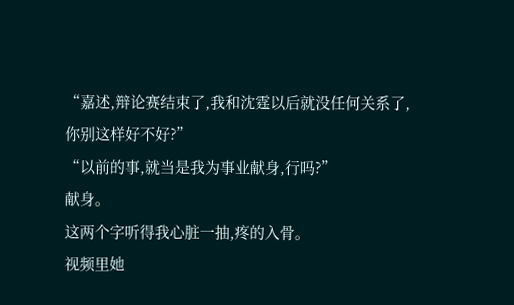“嘉述,辩论赛结束了,我和沈霆以后就没任何关系了,你别这样好不好?”
“以前的事,就当是我为事业献身,行吗?”
献身。
这两个字听得我心脏一抽,疼的入骨。
视频里她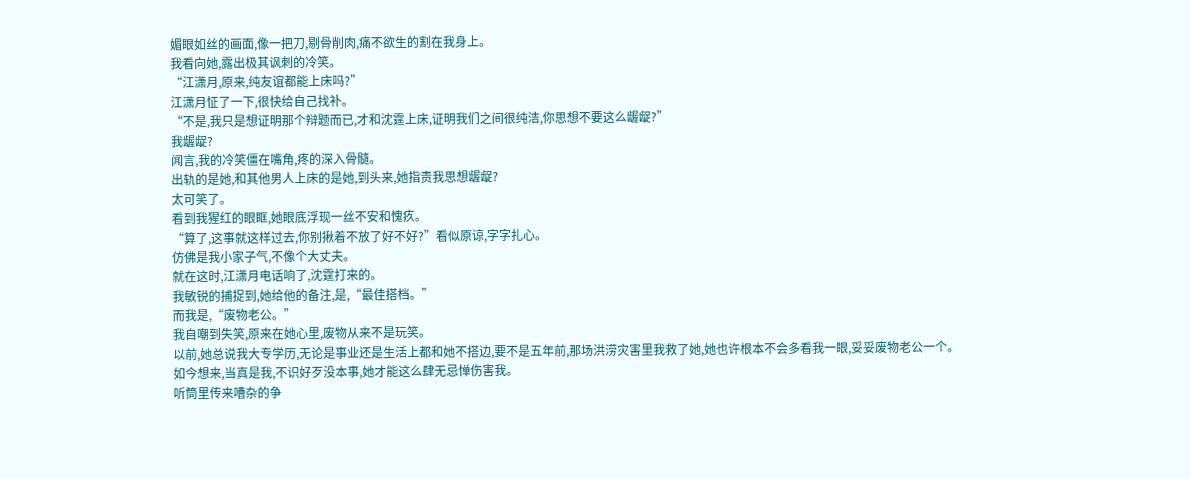媚眼如丝的画面,像一把刀,剔骨削肉,痛不欲生的割在我身上。
我看向她,露出极其讽刺的冷笑。
“江潇月,原来,纯友谊都能上床吗?”
江潇月怔了一下,很快给自己找补。
“不是,我只是想证明那个辩题而已,才和沈霆上床,证明我们之间很纯洁,你思想不要这么龌龊?”
我龌龊?
闻言,我的冷笑僵在嘴角,疼的深入骨髓。
出轨的是她,和其他男人上床的是她,到头来,她指责我思想龌龊?
太可笑了。
看到我猩红的眼眶,她眼底浮现一丝不安和愧疚。
“算了,这事就这样过去,你别揪着不放了好不好?”看似原谅,字字扎心。
仿佛是我小家子气,不像个大丈夫。
就在这时,江潇月电话响了,沈霆打来的。
我敏锐的捕捉到,她给他的备注,是,“最佳搭档。”
而我是,“废物老公。”
我自嘲到失笑,原来在她心里,废物从来不是玩笑。
以前,她总说我大专学历,无论是事业还是生活上都和她不搭边,要不是五年前,那场洪涝灾害里我救了她,她也许根本不会多看我一眼,妥妥废物老公一个。
如今想来,当真是我,不识好歹没本事,她才能这么肆无忌惮伤害我。
听筒里传来嘈杂的争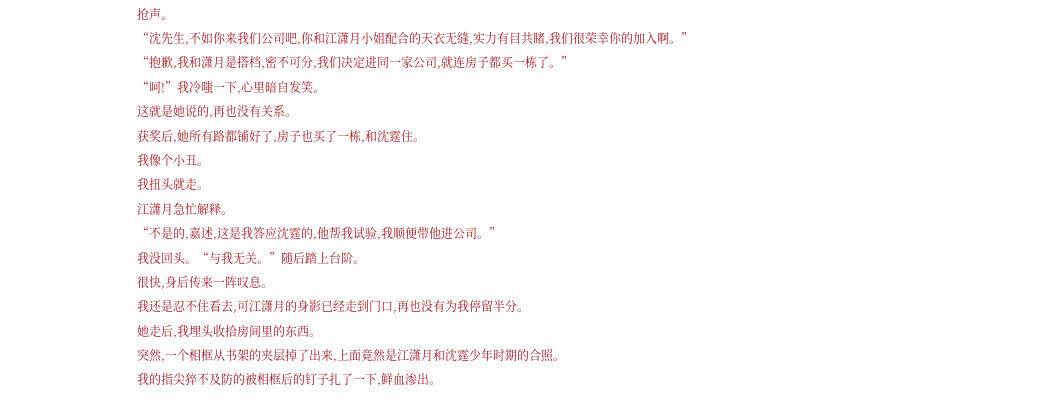抢声。
“沈先生,不如你来我们公司吧,你和江潇月小姐配合的天衣无缝,实力有目共睹,我们很荣幸你的加入啊。”
“抱歉,我和潇月是搭档,密不可分,我们决定进同一家公司,就连房子都买一栋了。”
“呵!”我冷嗤一下,心里暗自发笑。
这就是她说的,再也没有关系。
获奖后,她所有路都铺好了,房子也买了一栋,和沈霆住。
我像个小丑。
我扭头就走。
江潇月急忙解释。
“不是的,嘉述,这是我答应沈霆的,他帮我试验,我顺便带他进公司。”
我没回头。“与我无关。”随后踏上台阶。
很快,身后传来一阵叹息。
我还是忍不住看去,可江潇月的身影已经走到门口,再也没有为我停留半分。
她走后,我埋头收拾房间里的东西。
突然,一个相框从书架的夹层掉了出来,上面竟然是江潇月和沈霆少年时期的合照。
我的指尖猝不及防的被相框后的钉子扎了一下,鲜血渗出。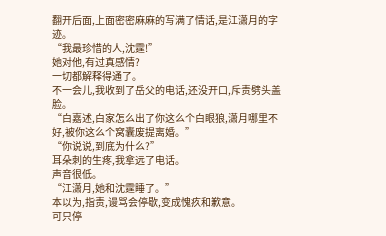翻开后面,上面密密麻麻的写满了情话,是江潇月的字迹。
“我最珍惜的人,沈霆!”
她对他,有过真感情?
一切都解释得通了。
不一会儿,我收到了岳父的电话,还没开口,斥责劈头盖脸。
“白嘉述,白家怎么出了你这么个白眼狼,潇月哪里不好,被你这么个窝囊废提离婚。”
“你说说,到底为什么?”
耳朵刺的生疼,我拿远了电话。
声音很低。
“江潇月,她和沈霆睡了。”
本以为,指责,谩骂会停歇,变成愧疚和歉意。
可只停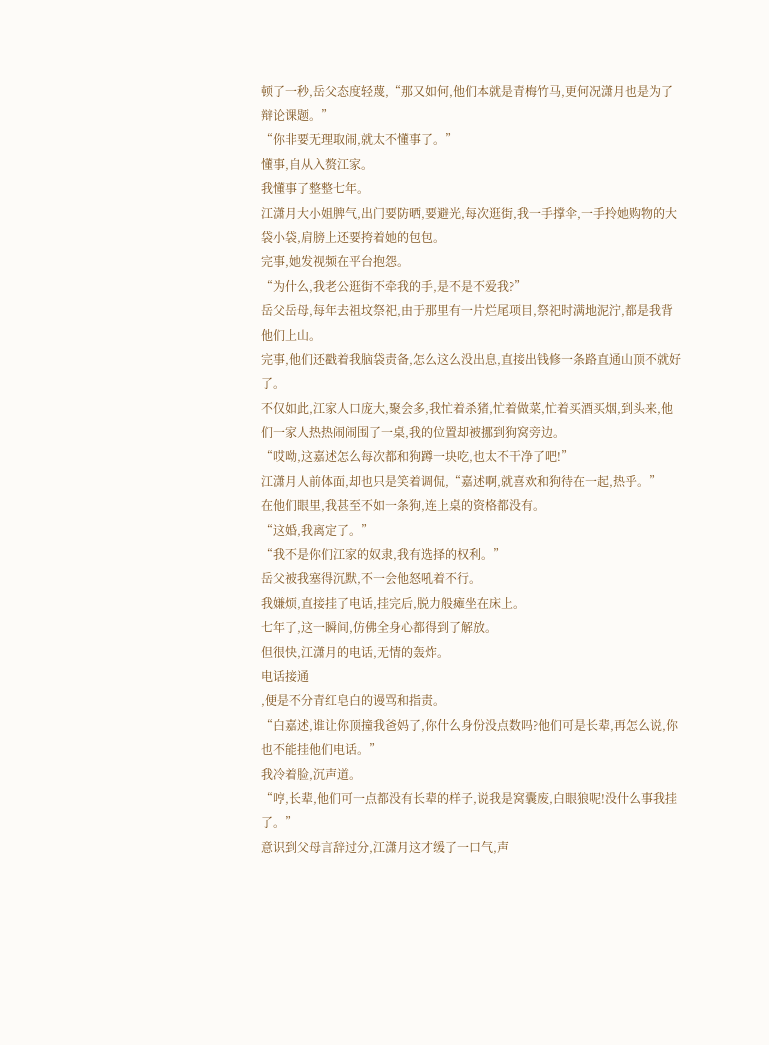顿了一秒,岳父态度轻蔑,“那又如何,他们本就是青梅竹马,更何况潇月也是为了辩论课题。”
“你非要无理取闹,就太不懂事了。”
懂事,自从入赘江家。
我懂事了整整七年。
江潇月大小姐脾气,出门要防晒,要避光,每次逛街,我一手撑伞,一手拎她购物的大袋小袋,肩膀上还要挎着她的包包。
完事,她发视频在平台抱怨。
“为什么,我老公逛街不牵我的手,是不是不爱我?”
岳父岳母,每年去祖坟祭祀,由于那里有一片烂尾项目,祭祀时满地泥泞,都是我背他们上山。
完事,他们还戳着我脑袋责备,怎么这么没出息,直接出钱修一条路直通山顶不就好了。
不仅如此,江家人口庞大,聚会多,我忙着杀猪,忙着做菜,忙着买酒买烟,到头来,他们一家人热热闹闹围了一桌,我的位置却被挪到狗窝旁边。
“哎呦,这嘉述怎么每次都和狗蹲一块吃,也太不干净了吧!”
江潇月人前体面,却也只是笑着调侃,“嘉述啊,就喜欢和狗待在一起,热乎。”
在他们眼里,我甚至不如一条狗,连上桌的资格都没有。
“这婚,我离定了。”
“我不是你们江家的奴隶,我有选择的权利。”
岳父被我塞得沉默,不一会他怒吼着不行。
我嫌烦,直接挂了电话,挂完后,脱力般瘫坐在床上。
七年了,这一瞬间,仿佛全身心都得到了解放。
但很快,江潇月的电话,无情的轰炸。
电话接通
,便是不分青红皂白的谩骂和指责。
“白嘉述,谁让你顶撞我爸妈了,你什么身份没点数吗?他们可是长辈,再怎么说,你也不能挂他们电话。”
我冷着脸,沉声道。
“哼,长辈,他们可一点都没有长辈的样子,说我是窝囊废,白眼狼呢!没什么事我挂了。”
意识到父母言辞过分,江潇月这才缓了一口气,声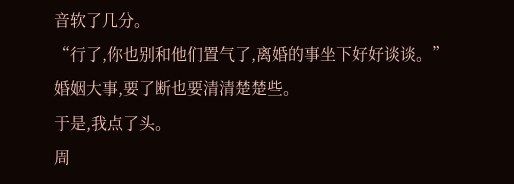音软了几分。
“行了,你也别和他们置气了,离婚的事坐下好好谈谈。”
婚姻大事,要了断也要清清楚楚些。
于是,我点了头。
周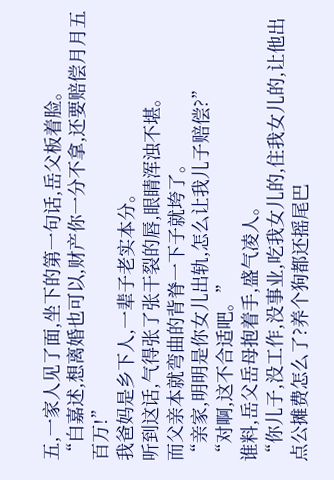五,一家人见了面,坐下的第一句话,岳父板着脸。
“白嘉述,想离婚也可以,财产你一分不拿,还要赔偿月月五百万!”
我爸妈是乡下人,一辈子老实本分。
听到这话,气得张了张干裂的唇,眼睛浑浊不堪。
而父亲本就弯曲的背脊一下子就垮了。
“亲家,明明是你女儿出轨,怎么让我儿子赔偿?”
“对啊,这不合适吧。”
谁料,岳父岳母抱着手,盛气凌人。
“你儿子,没工作,没事业,吃我女儿的,住我女儿的,让他出点公摊费怎么了?养个狗都还摇尾巴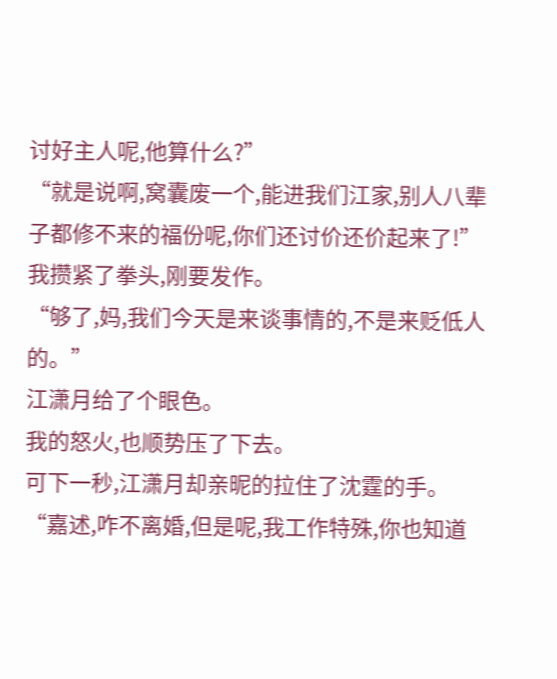讨好主人呢,他算什么?”
“就是说啊,窝囊废一个,能进我们江家,别人八辈子都修不来的福份呢,你们还讨价还价起来了!”
我攒紧了拳头,刚要发作。
“够了,妈,我们今天是来谈事情的,不是来贬低人的。”
江潇月给了个眼色。
我的怒火,也顺势压了下去。
可下一秒,江潇月却亲昵的拉住了沈霆的手。
“嘉述,咋不离婚,但是呢,我工作特殊,你也知道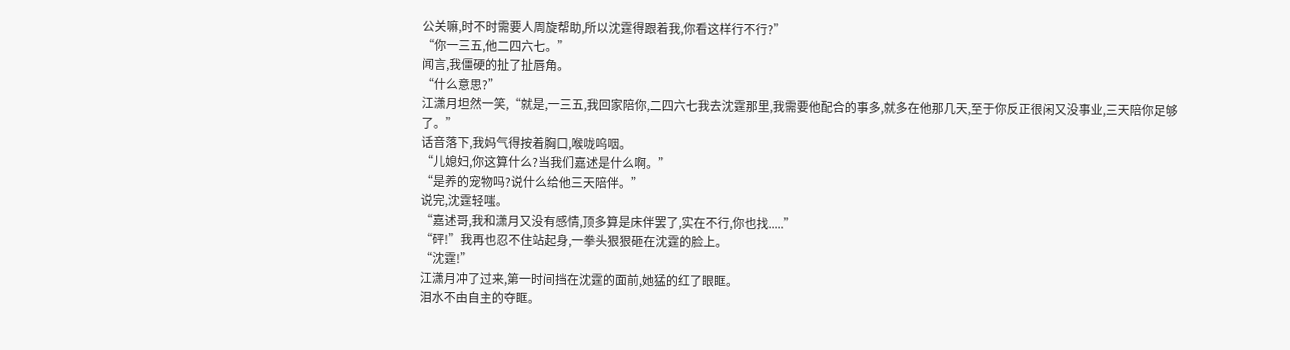公关嘛,时不时需要人周旋帮助,所以沈霆得跟着我,你看这样行不行?”
“你一三五,他二四六七。”
闻言,我僵硬的扯了扯唇角。
“什么意思?”
江潇月坦然一笑,“就是,一三五,我回家陪你,二四六七我去沈霆那里,我需要他配合的事多,就多在他那几天,至于你反正很闲又没事业,三天陪你足够了。”
话音落下,我妈气得按着胸口,喉咙呜咽。
“儿媳妇,你这算什么?当我们嘉述是什么啊。”
“是养的宠物吗?说什么给他三天陪伴。”
说完,沈霆轻嗤。
“嘉述哥,我和潇月又没有感情,顶多算是床伴罢了,实在不行,你也找.....”
“砰!”我再也忍不住站起身,一拳头狠狠砸在沈霆的脸上。
“沈霆!”
江潇月冲了过来,第一时间挡在沈霆的面前,她猛的红了眼眶。
泪水不由自主的夺眶。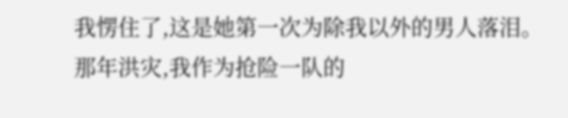我愣住了,这是她第一次为除我以外的男人落泪。
那年洪灾,我作为抢险一队的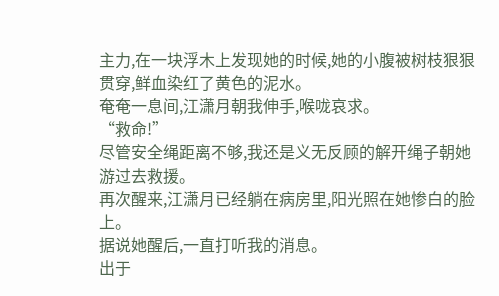主力,在一块浮木上发现她的时候,她的小腹被树枝狠狠贯穿,鲜血染红了黄色的泥水。
奄奄一息间,江潇月朝我伸手,喉咙哀求。
“救命!”
尽管安全绳距离不够,我还是义无反顾的解开绳子朝她游过去救援。
再次醒来,江潇月已经躺在病房里,阳光照在她惨白的脸上。
据说她醒后,一直打听我的消息。
出于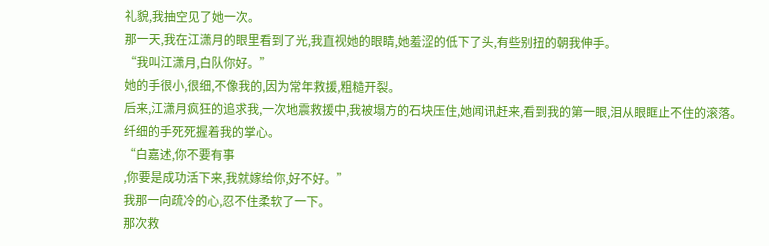礼貌,我抽空见了她一次。
那一天,我在江潇月的眼里看到了光,我直视她的眼睛,她羞涩的低下了头,有些别扭的朝我伸手。
“我叫江潇月,白队你好。”
她的手很小,很细,不像我的,因为常年救援,粗糙开裂。
后来,江潇月疯狂的追求我,一次地震救援中,我被塌方的石块压住,她闻讯赶来,看到我的第一眼,泪从眼眶止不住的滚落。
纤细的手死死握着我的掌心。
“白嘉述,你不要有事
,你要是成功活下来,我就嫁给你,好不好。”
我那一向疏冷的心,忍不住柔软了一下。
那次救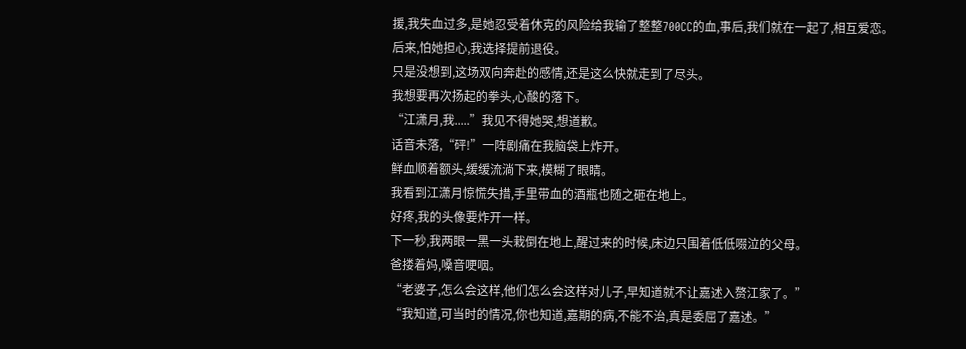援,我失血过多,是她忍受着休克的风险给我输了整整700CC的血,事后,我们就在一起了,相互爱恋。
后来,怕她担心,我选择提前退役。
只是没想到,这场双向奔赴的感情,还是这么快就走到了尽头。
我想要再次扬起的拳头,心酸的落下。
“江潇月,我.....”我见不得她哭,想道歉。
话音未落,“砰!”一阵剧痛在我脑袋上炸开。
鲜血顺着额头,缓缓流淌下来,模糊了眼睛。
我看到江潇月惊慌失措,手里带血的酒瓶也随之砸在地上。
好疼,我的头像要炸开一样。
下一秒,我两眼一黑一头栽倒在地上,醒过来的时候,床边只围着低低啜泣的父母。
爸搂着妈,嗓音哽咽。
“老婆子,怎么会这样,他们怎么会这样对儿子,早知道就不让嘉述入赘江家了。”
“我知道,可当时的情况,你也知道,嘉期的病,不能不治,真是委屈了嘉述。”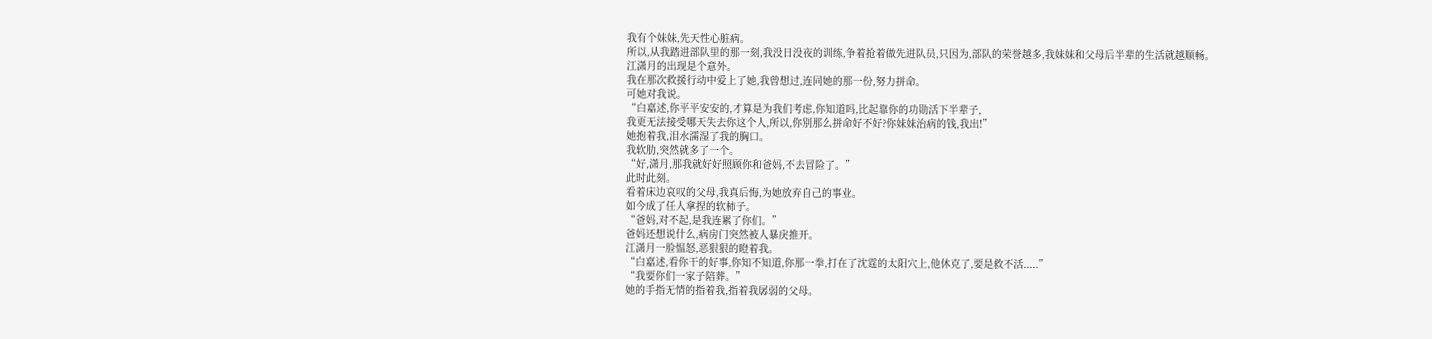我有个妹妹,先天性心脏病。
所以,从我踏进部队里的那一刻,我没日没夜的训练,争着抢着做先进队员,只因为,部队的荣誉越多,我妹妹和父母后半辈的生活就越顺畅。
江潇月的出现是个意外。
我在那次救援行动中爱上了她,我曾想过,连同她的那一份,努力拼命。
可她对我说。
“白嘉述,你平平安安的,才算是为我们考虑,你知道吗,比起靠你的功勋活下半辈子,
我更无法接受哪天失去你这个人,所以,你别那么拼命好不好?你妹妹治病的钱,我出!”
她抱着我,泪水濡湿了我的胸口。
我软肋,突然就多了一个。
“好,潇月,那我就好好照顾你和爸妈,不去冒险了。”
此时此刻。
看着床边哀叹的父母,我真后悔,为她放弃自己的事业。
如今成了任人拿捏的软柿子。
“爸妈,对不起,是我连累了你们。”
爸妈还想说什么,病房门突然被人暴戾推开。
江潇月一脸愠怒,恶狠狠的瞪着我。
“白嘉述,看你干的好事,你知不知道,你那一拳,打在了沈霆的太阳穴上,他休克了,要是救不活.....”
“我要你们一家子陪葬。”
她的手指无情的指着我,指着我孱弱的父母。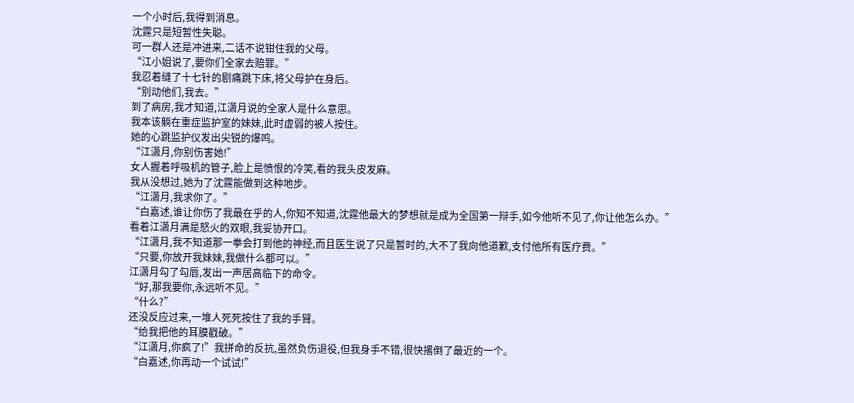一个小时后,我得到消息。
沈霆只是短暂性失聪。
可一群人还是冲进来,二话不说钳住我的父母。
“江小姐说了,要你们全家去赔罪。”
我忍着缝了十七针的剧痛跳下床,将父母护在身后。
“别动他们,我去。”
到了病房,我才知道,江潇月说的全家人是什么意思。
我本该躺在重症监护室的妹妹,此时虚弱的被人按住。
她的心跳监护仪发出尖锐的爆鸣。
“江潇月,你别伤害她!”
女人握着呼吸机的管子,脸上是愤恨的冷笑,看的我头皮发麻。
我从没想过,她为了沈霆能做到这种地步。
“江潇月,我求你了。”
“白嘉述,谁让你伤了我最在乎的人,你知不知道,沈霆他最大的梦想就是成为全国第一辩手,如今他听不见了,你让他怎么办。”
看着江潇月满是怒火的双眼,我妥协开口。
“江潇月,我不知道那一拳会打到他的神经,而且医生说了只是暂时的,大不了我向他道歉,支付他所有医疗费。”
“只要,你放开我妹妹,我做什么都可以。”
江潇月勾了勾唇,发出一声居高临下的命令。
“好,那我要你,永远听不见。”
“什么?”
还没反应过来,一堆人死死按住了我的手臂。
“给我把他的耳膜戳破。”
“江潇月,你疯了!”我拼命的反抗,虽然负伤退役,但我身手不错,很快撂倒了最近的一个。
“白嘉述,你再动一个试试!”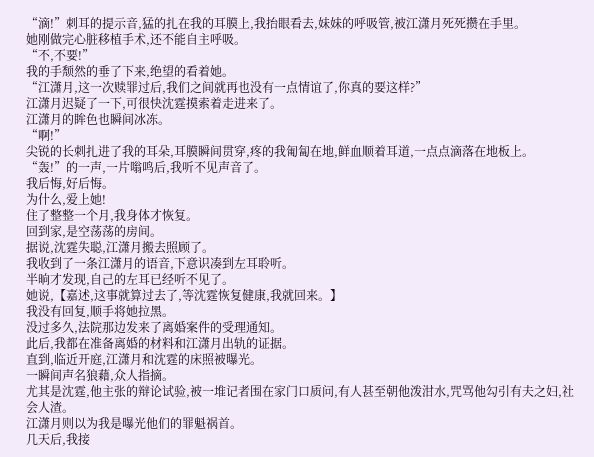“滴!”刺耳的提示音,猛的扎在我的耳膜上,我抬眼看去,妹妹的呼吸管,被江潇月死死攒在手里。
她刚做完心脏移植手术,还不能自主呼吸。
“不,不要!”
我的手颓然的垂了下来,绝望的看着她。
“江潇月,这一次赎罪过后,我们之间就再也没有一点情谊了,你真的要这样?”
江潇月迟疑了一下,可很快沈霆摸索着走进来了。
江潇月的眸色也瞬间冰冻。
“啊!”
尖锐的长刺扎进了我的耳朵,耳膜瞬间贯穿,疼的我匍匐在地,鲜血顺着耳道,一点点滴落在地板上。
“轰!”的一声,一片嗡鸣后,我听不见声音了。
我后悔,好后悔。
为什么,爱上她!
住了整整一个月,我身体才恢复。
回到家,是空荡荡的房间。
据说,沈霆失聪,江潇月搬去照顾了。
我收到了一条江潇月的语音,下意识凑到左耳聆听。
半晌才发现,自己的左耳已经听不见了。
她说,【嘉述,这事就算过去了,等沈霆恢复健康,我就回来。】
我没有回复,顺手将她拉黑。
没过多久,法院那边发来了离婚案件的受理通知。
此后,我都在准备离婚的材料和江潇月出轨的证据。
直到,临近开庭,江潇月和沈霆的床照被曝光。
一瞬间声名狼藉,众人指摘。
尤其是沈霆,他主张的辩论试验,被一堆记者围在家门口质问,有人甚至朝他泼泔水,咒骂他勾引有夫之妇,社会人渣。
江潇月则以为我是曝光他们的罪魁祸首。
几天后,我接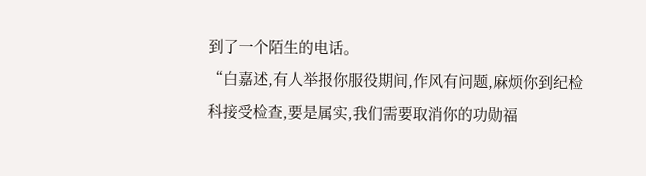到了一个陌生的电话。
“白嘉述,有人举报你服役期间,作风有问题,麻烦你到纪检科接受检查,要是属实,我们需要取消你的功勋福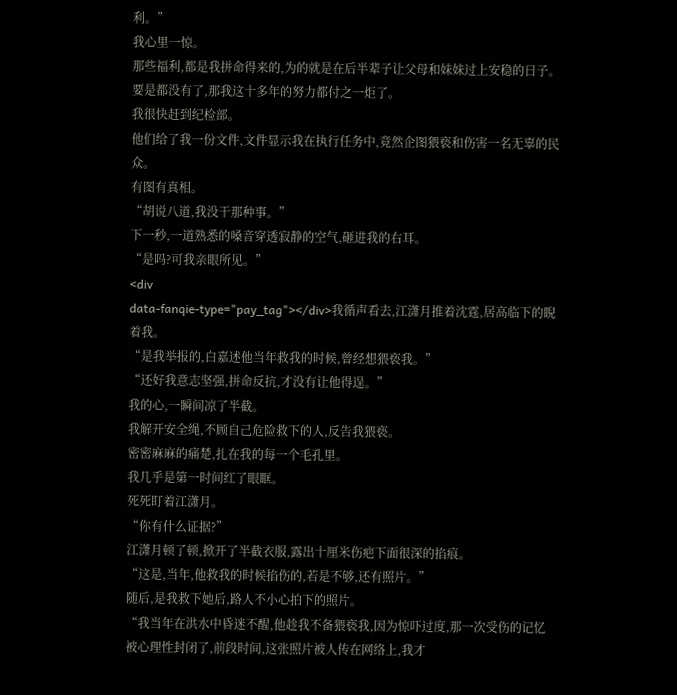利。”
我心里一惊。
那些福利,都是我拼命得来的,为的就是在后半辈子让父母和妹妹过上安稳的日子。
要是都没有了,那我这十多年的努力都付之一炬了。
我很快赶到纪检部。
他们给了我一份文件,文件显示我在执行任务中,竟然企图猥亵和伤害一名无辜的民众。
有图有真相。
“胡说八道,我没干那种事。”
下一秒,一道熟悉的嗓音穿透寂静的空气,砸进我的右耳。
“是吗?可我亲眼所见。”
<div
data-fanqie-type="pay_tag"></div>我循声看去,江潇月推着沈霆,居高临下的睨着我。
“是我举报的,白嘉述他当年救我的时候,曾经想猥亵我。”
“还好我意志坚强,拼命反抗,才没有让他得逞。”
我的心,一瞬间凉了半截。
我解开安全绳,不顾自己危险救下的人,反告我猥亵。
密密麻麻的痛楚,扎在我的每一个毛孔里。
我几乎是第一时间红了眼眶。
死死盯着江潇月。
“你有什么证据?”
江潇月顿了顿,掀开了半截衣服,露出十厘米伤疤下面很深的掐痕。
“这是,当年,他救我的时候掐伤的,若是不够,还有照片。”
随后,是我救下她后,路人不小心拍下的照片。
“我当年在洪水中昏迷不醒,他趁我不备猥亵我,因为惊吓过度,那一次受伤的记忆被心理性封闭了,前段时间,这张照片被人传在网络上,我才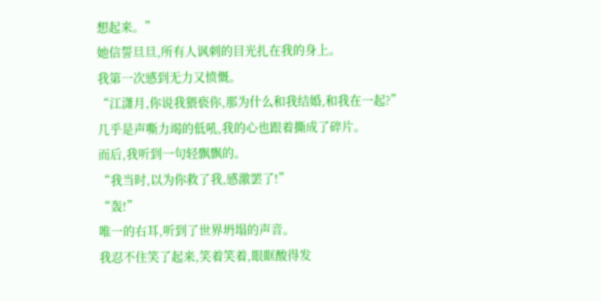想起来。”
她信誓旦旦,所有人讽刺的目光扎在我的身上。
我第一次感到无力又愤慨。
“江潇月,你说我猥亵你,那为什么和我结婚,和我在一起?”
几乎是声嘶力竭的低吼,我的心也跟着撕成了碎片。
而后,我听到一句轻飘飘的。
“我当时,以为你救了我,感激罢了!”
“轰!”
唯一的右耳,听到了世界坍塌的声音。
我忍不住笑了起来,笑着笑着,眼眶酸得发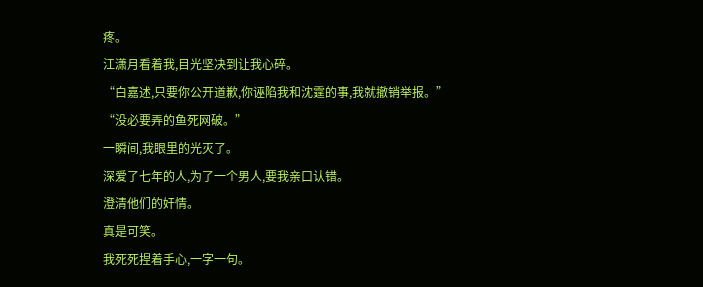疼。
江潇月看着我,目光坚决到让我心碎。
“白嘉述,只要你公开道歉,你诬陷我和沈霆的事,我就撤销举报。”
“没必要弄的鱼死网破。”
一瞬间,我眼里的光灭了。
深爱了七年的人,为了一个男人,要我亲口认错。
澄清他们的奸情。
真是可笑。
我死死捏着手心,一字一句。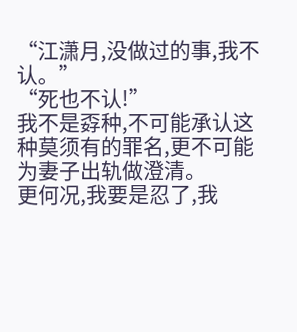“江潇月,没做过的事,我不认。”
“死也不认!”
我不是孬种,不可能承认这种莫须有的罪名,更不可能为妻子出轨做澄清。
更何况,我要是忍了,我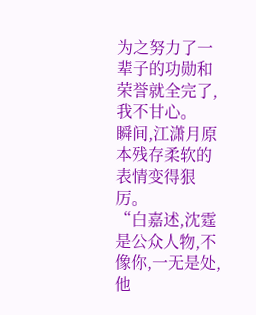为之努力了一辈子的功勋和荣誉就全完了,我不甘心。
瞬间,江潇月原本残存柔软的表情变得狠厉。
“白嘉述,沈霆是公众人物,不像你,一无是处,他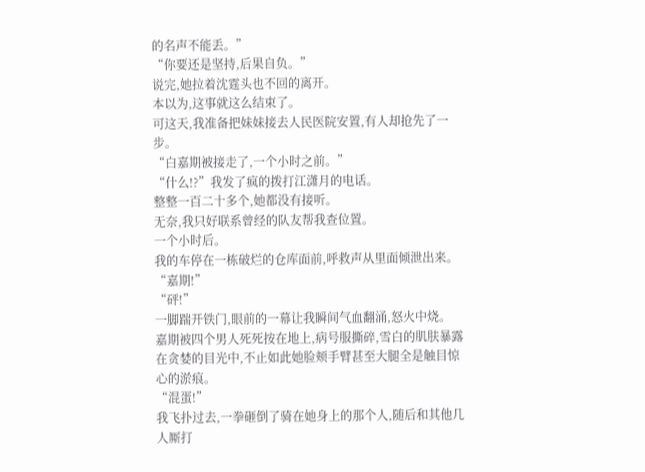的名声不能丢。”
“你要还是坚持,后果自负。”
说完,她拉着沈霆头也不回的离开。
本以为,这事就这么结束了。
可这天,我准备把妹妹接去人民医院安置,有人却抢先了一步。
“白嘉期被接走了,一个小时之前。”
“什么!?”我发了疯的拨打江潇月的电话。
整整一百二十多个,她都没有接听。
无奈,我只好联系曾经的队友帮我查位置。
一个小时后。
我的车停在一栋破烂的仓库面前,呼救声从里面倾泄出来。
“嘉期!”
“砰!”
一脚踹开铁门,眼前的一幕让我瞬间气血翻涌,怒火中烧。
嘉期被四个男人死死按在地上,病号服撕碎,雪白的肌肤暴露在贪婪的目光中,不止如此她脸颊手臂甚至大腿全是触目惊心的淤痕。
“混蛋!”
我飞扑过去,一拳砸倒了骑在她身上的那个人,随后和其他几人厮打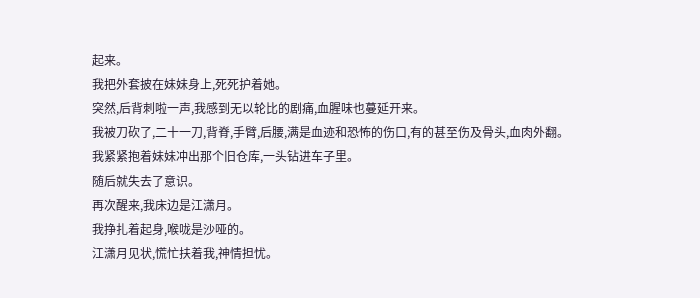起来。
我把外套披在妹妹身上,死死护着她。
突然,后背刺啦一声,我感到无以轮比的剧痛,血腥味也蔓延开来。
我被刀砍了,二十一刀,背脊,手臂,后腰,满是血迹和恐怖的伤口,有的甚至伤及骨头,血肉外翻。
我紧紧抱着妹妹冲出那个旧仓库,一头钻进车子里。
随后就失去了意识。
再次醒来,我床边是江潇月。
我挣扎着起身,喉咙是沙哑的。
江潇月见状,慌忙扶着我,神情担忧。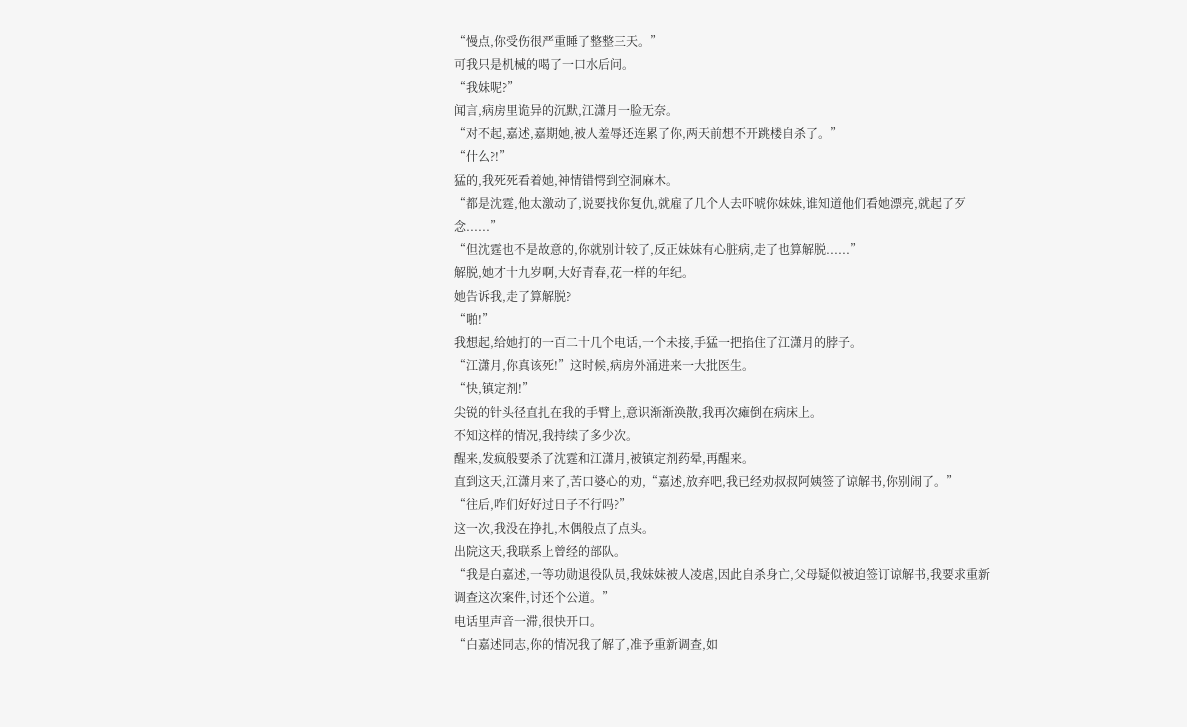“慢点,你受伤很严重睡了整整三天。”
可我只是机械的喝了一口水后问。
“我妹呢?”
闻言,病房里诡异的沉默,江潇月一脸无奈。
“对不起,嘉述,嘉期她,被人羞辱还连累了你,两天前想不开跳楼自杀了。”
“什么?!”
猛的,我死死看着她,神情错愕到空洞麻木。
“都是沈霆,他太激动了,说要找你复仇,就雇了几个人去吓唬你妹妹,谁知道他们看她漂亮,就起了歹念......”
“但沈霆也不是故意的,你就别计较了,反正妹妹有心脏病,走了也算解脱......”
解脱,她才十九岁啊,大好青春,花一样的年纪。
她告诉我,走了算解脱?
“啪!”
我想起,给她打的一百二十几个电话,一个未接,手猛一把掐住了江潇月的脖子。
“江潇月,你真该死!”这时候,病房外涌进来一大批医生。
“快,镇定剂!”
尖锐的针头径直扎在我的手臂上,意识渐渐涣散,我再次瘫倒在病床上。
不知这样的情况,我持续了多少次。
醒来,发疯般要杀了沈霆和江潇月,被镇定剂药晕,再醒来。
直到这天,江潇月来了,苦口婆心的劝,“嘉述,放弃吧,我已经劝叔叔阿姨签了谅解书,你别闹了。”
“往后,咋们好好过日子不行吗?”
这一次,我没在挣扎,木偶般点了点头。
出院这天,我联系上曾经的部队。
“我是白嘉述,一等功勋退役队员,我妹妹被人凌虐,因此自杀身亡,父母疑似被迫签订谅解书,我要求重新调查这次案件,讨还个公道。”
电话里声音一滞,很快开口。
“白嘉述同志,你的情况我了解了,准予重新调查,如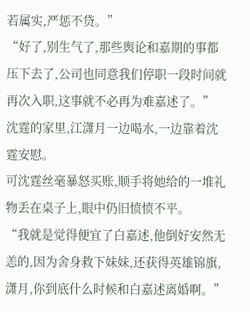若属实,严惩不贷。”
“好了,别生气了,那些舆论和嘉期的事都压下去了,公司也同意我们停职一段时间就再次入职,这事就不必再为难嘉述了。”
沈霆的家里,江潇月一边喝水,一边靠着沈霆安慰。
可沈霆丝毫暴怒买账,顺手将她给的一堆礼物丢在桌子上,眼中仍旧愤愤不平。
“我就是觉得便宜了白嘉述,他倒好安然无恙的,因为舍身救下妹妹,还获得英雄锦旗,潇月,你到底什么时候和白嘉述离婚啊。”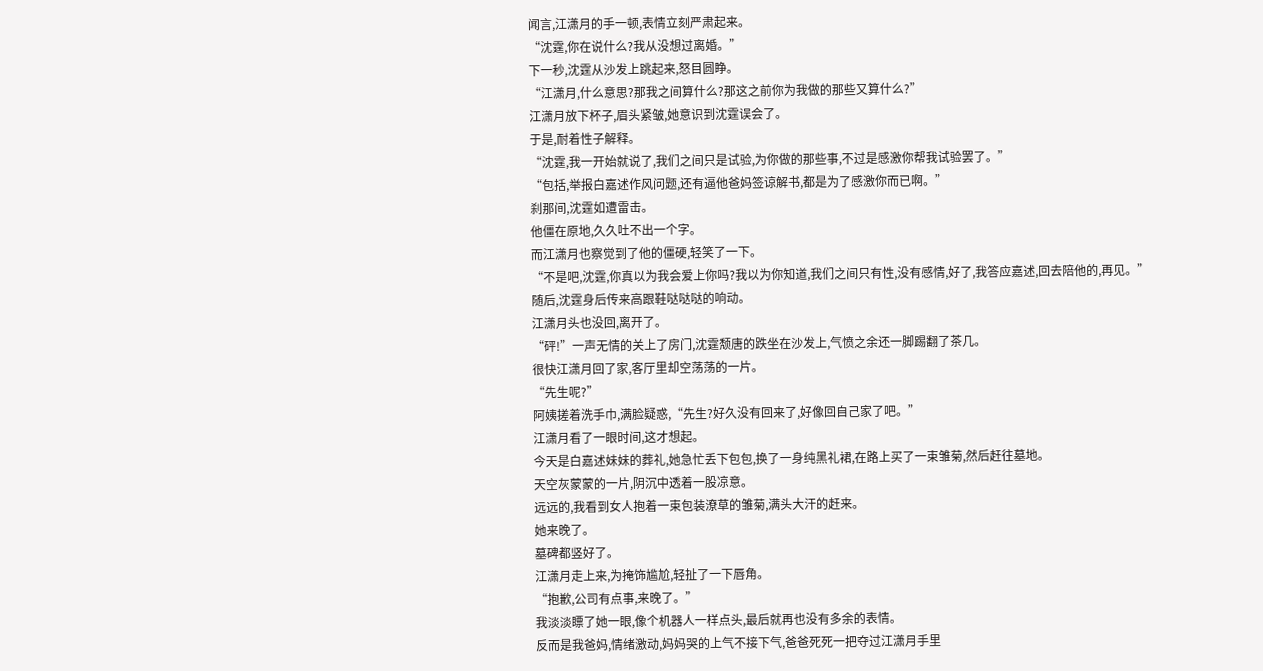闻言,江潇月的手一顿,表情立刻严肃起来。
“沈霆,你在说什么?我从没想过离婚。”
下一秒,沈霆从沙发上跳起来,怒目圆睁。
“江潇月,什么意思?那我之间算什么?那这之前你为我做的那些又算什么?”
江潇月放下杯子,眉头紧皱,她意识到沈霆误会了。
于是,耐着性子解释。
“沈霆,我一开始就说了,我们之间只是试验,为你做的那些事,不过是感激你帮我试验罢了。”
“包括,举报白嘉述作风问题,还有逼他爸妈签谅解书,都是为了感激你而已啊。”
刹那间,沈霆如遭雷击。
他僵在原地,久久吐不出一个字。
而江潇月也察觉到了他的僵硬,轻笑了一下。
“不是吧,沈霆,你真以为我会爱上你吗?我以为你知道,我们之间只有性,没有感情,好了,我答应嘉述,回去陪他的,再见。”
随后,沈霆身后传来高跟鞋哒哒哒的响动。
江潇月头也没回,离开了。
“砰!”一声无情的关上了房门,沈霆颓唐的跌坐在沙发上,气愤之余还一脚踢翻了茶几。
很快江潇月回了家,客厅里却空荡荡的一片。
“先生呢?”
阿姨搓着洗手巾,满脸疑惑,“先生?好久没有回来了,好像回自己家了吧。”
江潇月看了一眼时间,这才想起。
今天是白嘉述妹妹的葬礼,她急忙丢下包包,换了一身纯黑礼裙,在路上买了一束雏菊,然后赶往墓地。
天空灰蒙蒙的一片,阴沉中透着一股凉意。
远远的,我看到女人抱着一束包装潦草的雏菊,满头大汗的赶来。
她来晚了。
墓碑都竖好了。
江潇月走上来,为掩饰尴尬,轻扯了一下唇角。
“抱歉,公司有点事,来晚了。”
我淡淡瞟了她一眼,像个机器人一样点头,最后就再也没有多余的表情。
反而是我爸妈,情绪激动,妈妈哭的上气不接下气,爸爸死死一把夺过江潇月手里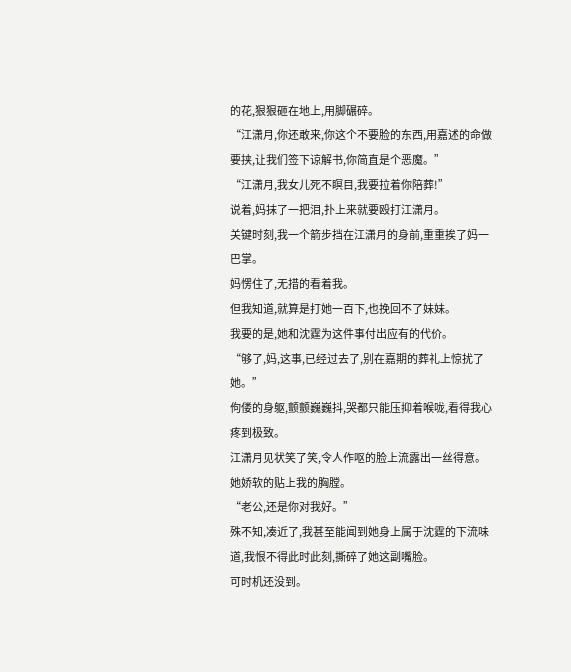的花,狠狠砸在地上,用脚碾碎。
“江潇月,你还敢来,你这个不要脸的东西,用嘉述的命做要挟,让我们签下谅解书,你简直是个恶魔。”
“江潇月,我女儿死不瞑目,我要拉着你陪葬!”
说着,妈抹了一把泪,扑上来就要殴打江潇月。
关键时刻,我一个箭步挡在江潇月的身前,重重挨了妈一巴掌。
妈愣住了,无措的看着我。
但我知道,就算是打她一百下,也挽回不了妹妹。
我要的是,她和沈霆为这件事付出应有的代价。
“够了,妈,这事,已经过去了,别在嘉期的葬礼上惊扰了她。”
佝偻的身躯,颤颤巍巍抖,哭都只能压抑着喉咙,看得我心疼到极致。
江潇月见状笑了笑,令人作呕的脸上流露出一丝得意。
她娇软的贴上我的胸膛。
“老公,还是你对我好。”
殊不知,凑近了,我甚至能闻到她身上属于沈霆的下流味道,我恨不得此时此刻,撕碎了她这副嘴脸。
可时机还没到。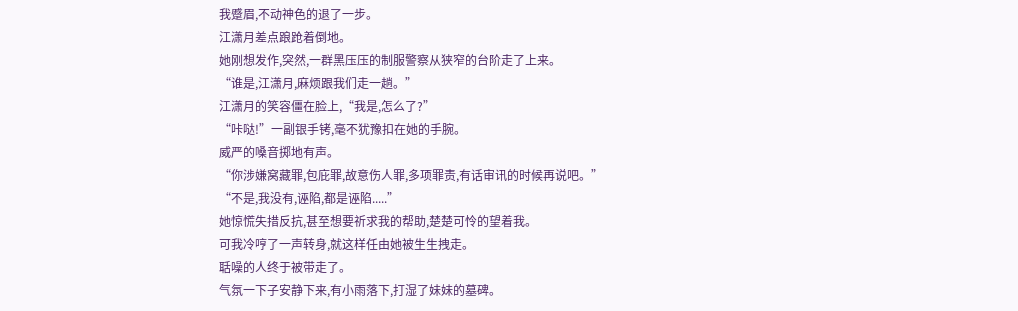我蹙眉,不动神色的退了一步。
江潇月差点踉跄着倒地。
她刚想发作,突然,一群黑压压的制服警察从狭窄的台阶走了上来。
“谁是,江潇月,麻烦跟我们走一趟。”
江潇月的笑容僵在脸上,“我是,怎么了?”
“咔哒!”一副银手铐,毫不犹豫扣在她的手腕。
威严的嗓音掷地有声。
“你涉嫌窝藏罪,包庇罪,故意伤人罪,多项罪责,有话审讯的时候再说吧。”
“不是,我没有,诬陷,都是诬陷.....”
她惊慌失措反抗,甚至想要祈求我的帮助,楚楚可怜的望着我。
可我冷哼了一声转身,就这样任由她被生生拽走。
聒噪的人终于被带走了。
气氛一下子安静下来,有小雨落下,打湿了妹妹的墓碑。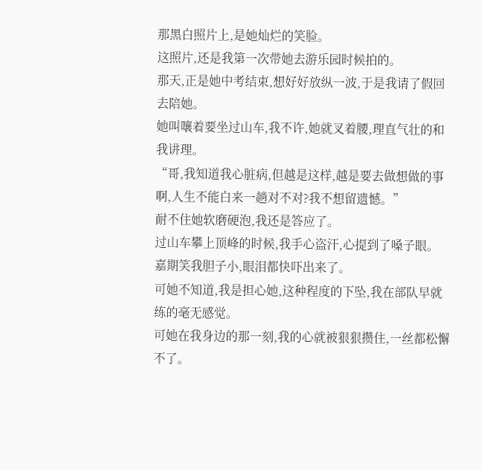那黑白照片上,是她灿烂的笑脸。
这照片,还是我第一次带她去游乐园时候拍的。
那天,正是她中考结束,想好好放纵一波,于是我请了假回去陪她。
她叫嚷着要坐过山车,我不许,她就叉着腰,理直气壮的和我讲理。
“哥,我知道我心脏病,但越是这样,越是要去做想做的事啊,人生不能白来一趟对不对?我不想留遗憾。”
耐不住她软磨硬泡,我还是答应了。
过山车攀上顶峰的时候,我手心盗汗,心提到了嗓子眼。
嘉期笑我胆子小,眼泪都快吓出来了。
可她不知道,我是担心她,这种程度的下坠,我在部队早就练的毫无感觉。
可她在我身边的那一刻,我的心就被狠狠攒住,一丝都松懈不了。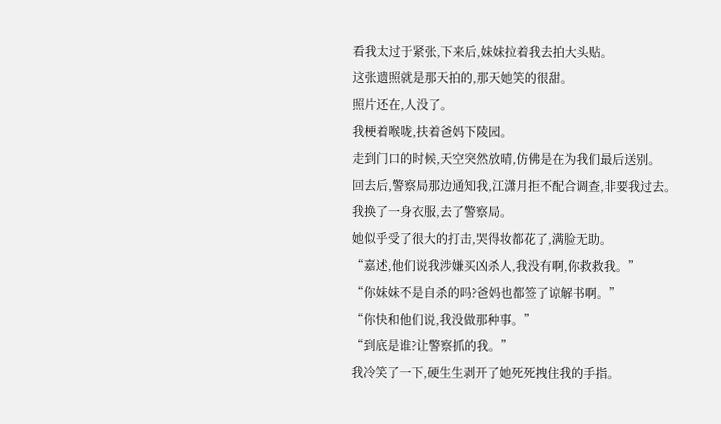看我太过于紧张,下来后,妹妹拉着我去拍大头贴。
这张遗照就是那天拍的,那天她笑的很甜。
照片还在,人没了。
我梗着喉咙,扶着爸妈下陵园。
走到门口的时候,天空突然放晴,仿佛是在为我们最后送别。
回去后,警察局那边通知我,江潇月拒不配合调查,非要我过去。
我换了一身衣服,去了警察局。
她似乎受了很大的打击,哭得妆都花了,满脸无助。
“嘉述,他们说我涉嫌买凶杀人,我没有啊,你救救我。”
“你妹妹不是自杀的吗?爸妈也都签了谅解书啊。”
“你快和他们说,我没做那种事。”
“到底是谁?让警察抓的我。”
我冷笑了一下,硬生生剥开了她死死拽住我的手指。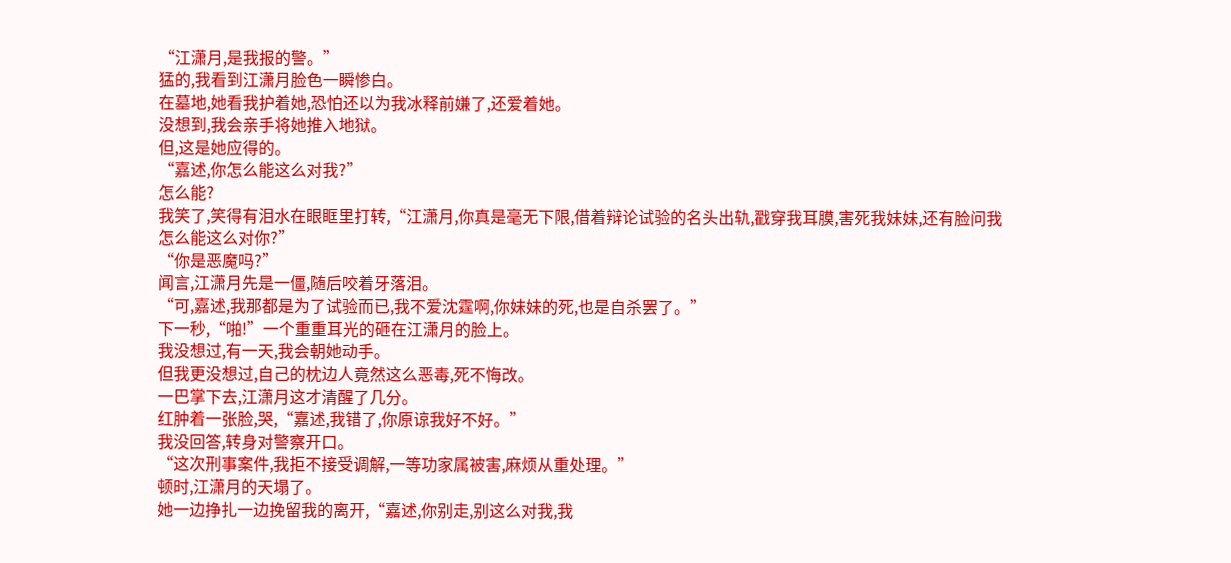“江潇月,是我报的警。”
猛的,我看到江潇月脸色一瞬惨白。
在墓地,她看我护着她,恐怕还以为我冰释前嫌了,还爱着她。
没想到,我会亲手将她推入地狱。
但,这是她应得的。
“嘉述,你怎么能这么对我?”
怎么能?
我笑了,笑得有泪水在眼眶里打转,“江潇月,你真是毫无下限,借着辩论试验的名头出轨,戳穿我耳膜,害死我妹妹,还有脸问我怎么能这么对你?”
“你是恶魔吗?”
闻言,江潇月先是一僵,随后咬着牙落泪。
“可,嘉述,我那都是为了试验而已,我不爱沈霆啊,你妹妹的死,也是自杀罢了。”
下一秒,“啪!”一个重重耳光的砸在江潇月的脸上。
我没想过,有一天,我会朝她动手。
但我更没想过,自己的枕边人竟然这么恶毒,死不悔改。
一巴掌下去,江潇月这才清醒了几分。
红肿着一张脸,哭,“嘉述,我错了,你原谅我好不好。”
我没回答,转身对警察开口。
“这次刑事案件,我拒不接受调解,一等功家属被害,麻烦从重处理。”
顿时,江潇月的天塌了。
她一边挣扎一边挽留我的离开,“嘉述,你别走,别这么对我,我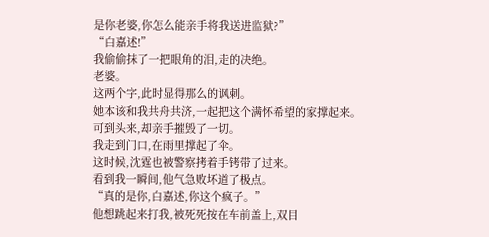是你老婆,你怎么能亲手将我送进监狱?”
“白嘉述!”
我偷偷抹了一把眼角的泪,走的决绝。
老婆。
这两个字,此时显得那么的讽刺。
她本该和我共舟共济,一起把这个满怀希望的家撑起来。
可到头来,却亲手摧毁了一切。
我走到门口,在雨里撑起了伞。
这时候,沈霆也被警察拷着手铐带了过来。
看到我一瞬间,他气急败坏道了极点。
“真的是你,白嘉述,你这个疯子。”
他想跳起来打我,被死死按在车前盖上,双目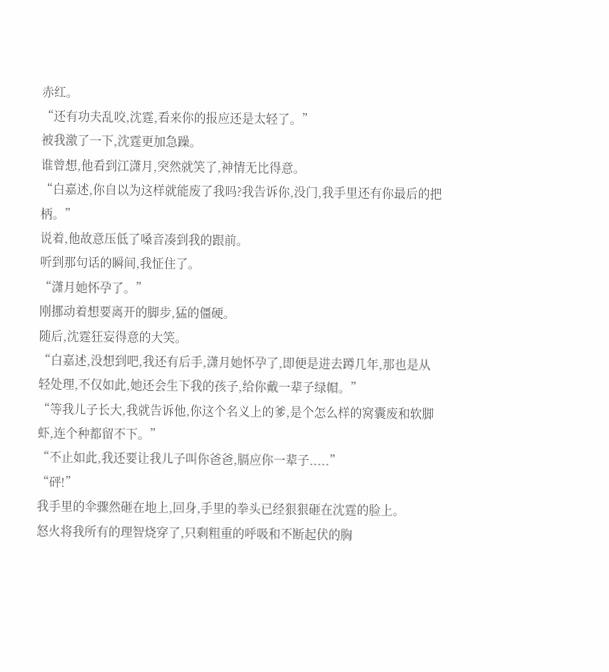赤红。
“还有功夫乱咬,沈霆,看来你的报应还是太轻了。”
被我激了一下,沈霆更加急躁。
谁曾想,他看到江潇月,突然就笑了,神情无比得意。
“白嘉述,你自以为这样就能废了我吗?我告诉你,没门,我手里还有你最后的把柄。”
说着,他故意压低了嗓音凑到我的跟前。
听到那句话的瞬间,我怔住了。
“潇月她怀孕了。”
刚挪动着想要离开的脚步,猛的僵硬。
随后,沈霆狂妄得意的大笑。
“白嘉述,没想到吧,我还有后手,潇月她怀孕了,即便是进去蹲几年,那也是从轻处理,不仅如此,她还会生下我的孩子,给你戴一辈子绿帽。”
“等我儿子长大,我就告诉他,你这个名义上的爹,是个怎么样的窝囊废和软脚虾,连个种都留不下。”
“不止如此,我还要让我儿子叫你爸爸,膈应你一辈子.....”
“砰!”
我手里的伞骤然砸在地上,回身,手里的拳头已经狠狠砸在沈霆的脸上。
怒火将我所有的理智烧穿了,只剩粗重的呼吸和不断起伏的胸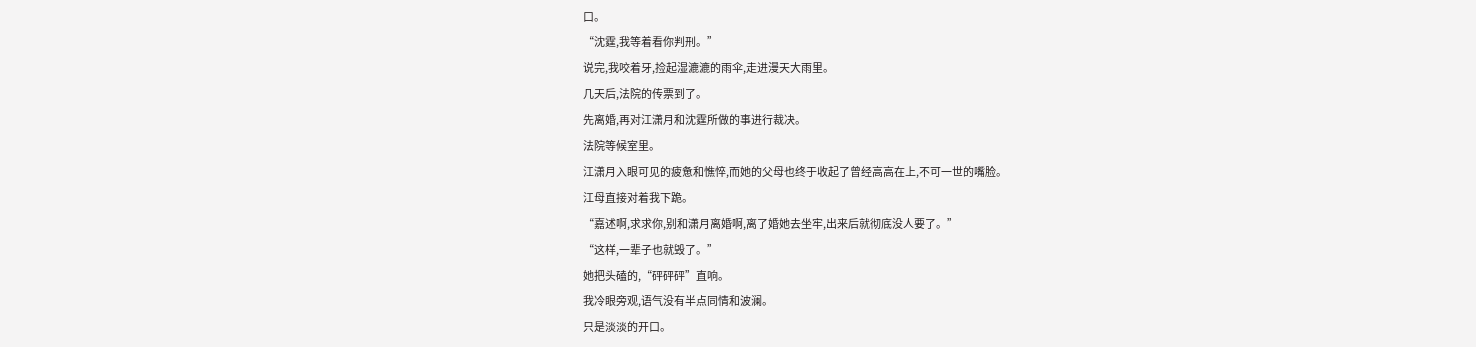口。
“沈霆,我等着看你判刑。”
说完,我咬着牙,捡起湿漉漉的雨伞,走进漫天大雨里。
几天后,法院的传票到了。
先离婚,再对江潇月和沈霆所做的事进行裁决。
法院等候室里。
江潇月入眼可见的疲惫和憔悴,而她的父母也终于收起了曾经高高在上,不可一世的嘴脸。
江母直接对着我下跪。
“嘉述啊,求求你,别和潇月离婚啊,离了婚她去坐牢,出来后就彻底没人要了。”
“这样,一辈子也就毁了。”
她把头磕的,“砰砰砰”直响。
我冷眼旁观,语气没有半点同情和波澜。
只是淡淡的开口。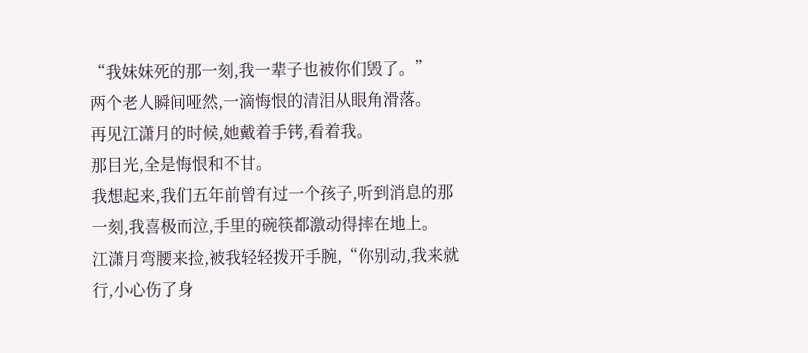“我妹妹死的那一刻,我一辈子也被你们毁了。”
两个老人瞬间哑然,一滴悔恨的清泪从眼角滑落。
再见江潇月的时候,她戴着手铐,看着我。
那目光,全是悔恨和不甘。
我想起来,我们五年前曾有过一个孩子,听到消息的那一刻,我喜极而泣,手里的碗筷都激动得摔在地上。
江潇月弯腰来捡,被我轻轻拨开手腕,“你别动,我来就行,小心伤了身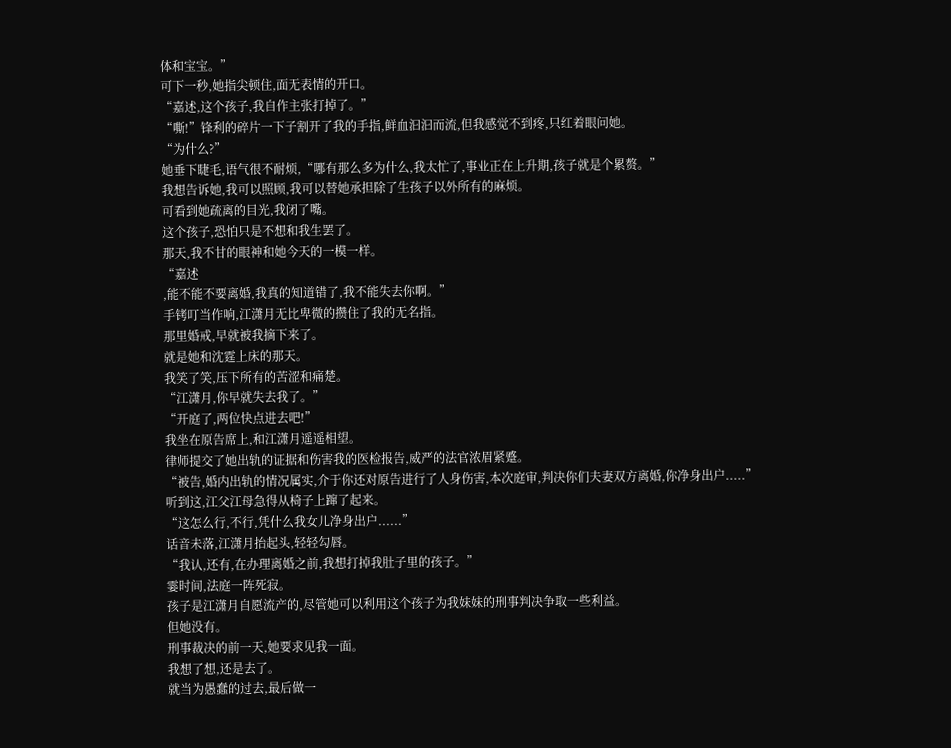体和宝宝。”
可下一秒,她指尖顿住,面无表情的开口。
“嘉述,这个孩子,我自作主张打掉了。”
“嘶!”锋利的碎片一下子割开了我的手指,鲜血汩汩而流,但我感觉不到疼,只红着眼问她。
“为什么?”
她垂下睫毛,语气很不耐烦,“哪有那么多为什么,我太忙了,事业正在上升期,孩子就是个累赘。”
我想告诉她,我可以照顾,我可以替她承担除了生孩子以外所有的麻烦。
可看到她疏离的目光,我闭了嘴。
这个孩子,恐怕只是不想和我生罢了。
那天,我不甘的眼神和她今天的一模一样。
“嘉述
,能不能不要离婚,我真的知道错了,我不能失去你啊。”
手铐叮当作响,江潇月无比卑微的攒住了我的无名指。
那里婚戒,早就被我摘下来了。
就是她和沈霆上床的那天。
我笑了笑,压下所有的苦涩和痛楚。
“江潇月,你早就失去我了。”
“开庭了,两位快点进去吧!”
我坐在原告席上,和江潇月遥遥相望。
律师提交了她出轨的证据和伤害我的医检报告,威严的法官浓眉紧蹙。
“被告,婚内出轨的情况属实,介于你还对原告进行了人身伤害,本次庭审,判决你们夫妻双方离婚,你净身出户.....”
听到这,江父江母急得从椅子上蹿了起来。
“这怎么行,不行,凭什么我女儿净身出户......”
话音未落,江潇月抬起头,轻轻勾唇。
“我认,还有,在办理离婚之前,我想打掉我肚子里的孩子。”
霎时间,法庭一阵死寂。
孩子是江潇月自愿流产的,尽管她可以利用这个孩子为我妹妹的刑事判决争取一些利益。
但她没有。
刑事裁决的前一天,她要求见我一面。
我想了想,还是去了。
就当为愚蠢的过去,最后做一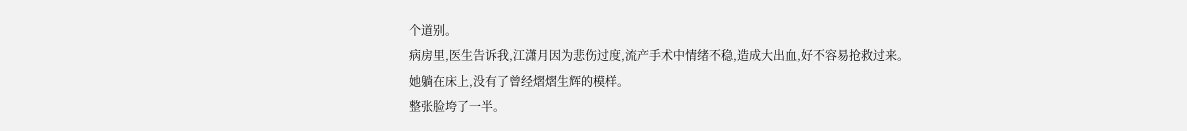个道别。
病房里,医生告诉我,江潇月因为悲伤过度,流产手术中情绪不稳,造成大出血,好不容易抢救过来。
她躺在床上,没有了曾经熠熠生辉的模样。
整张脸垮了一半。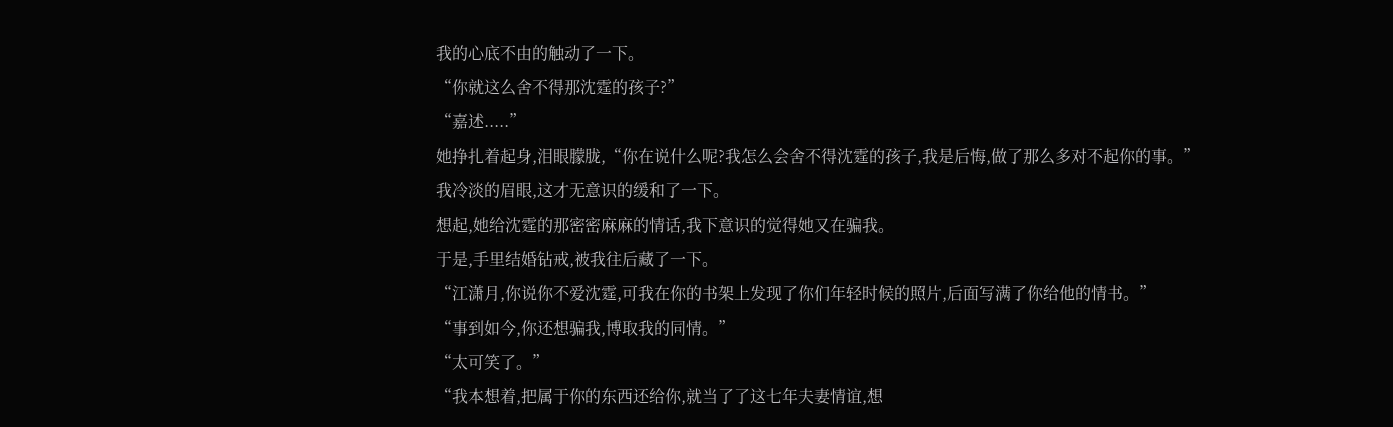我的心底不由的触动了一下。
“你就这么舍不得那沈霆的孩子?”
“嘉述.....”
她挣扎着起身,泪眼朦胧,“你在说什么呢?我怎么会舍不得沈霆的孩子,我是后悔,做了那么多对不起你的事。”
我冷淡的眉眼,这才无意识的缓和了一下。
想起,她给沈霆的那密密麻麻的情话,我下意识的觉得她又在骗我。
于是,手里结婚钻戒,被我往后藏了一下。
“江潇月,你说你不爱沈霆,可我在你的书架上发现了你们年轻时候的照片,后面写满了你给他的情书。”
“事到如今,你还想骗我,博取我的同情。”
“太可笑了。”
“我本想着,把属于你的东西还给你,就当了了这七年夫妻情谊,想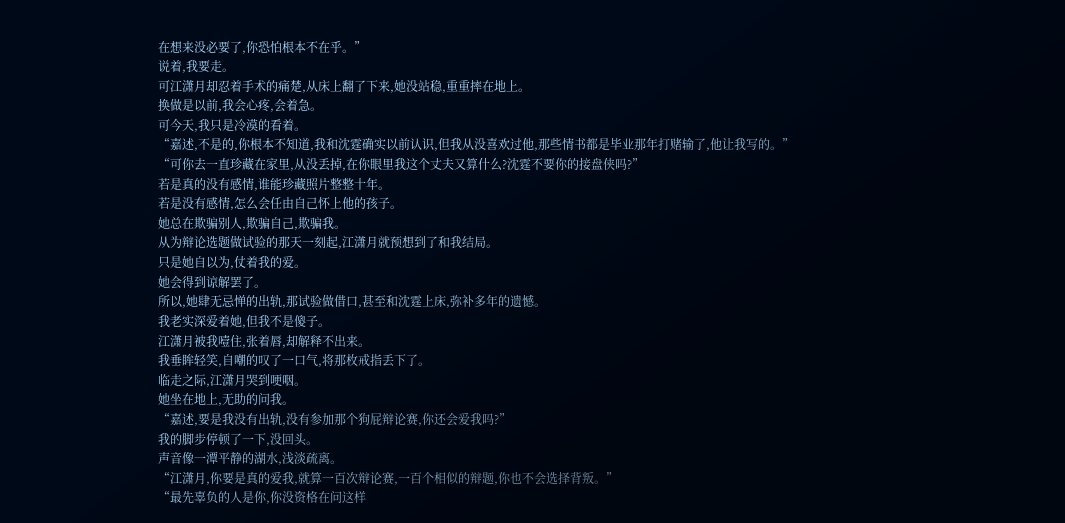在想来没必要了,你恐怕根本不在乎。”
说着,我要走。
可江潇月却忍着手术的痛楚,从床上翻了下来,她没站稳,重重摔在地上。
换做是以前,我会心疼,会着急。
可今天,我只是冷漠的看着。
“嘉述,不是的,你根本不知道,我和沈霆确实以前认识,但我从没喜欢过他,那些情书都是毕业那年打赌输了,他让我写的。”
“可你去一直珍藏在家里,从没丢掉,在你眼里我这个丈夫又算什么?沈霆不要你的接盘侠吗?”
若是真的没有感情,谁能珍藏照片整整十年。
若是没有感情,怎么会任由自己怀上他的孩子。
她总在欺骗别人,欺骗自己,欺骗我。
从为辩论选题做试验的那天一刻起,江潇月就预想到了和我结局。
只是她自以为,仗着我的爱。
她会得到谅解罢了。
所以,她肆无忌惮的出轨,那试验做借口,甚至和沈霆上床,弥补多年的遗憾。
我老实深爱着她,但我不是傻子。
江潇月被我噎住,张着唇,却解释不出来。
我垂眸轻笑,自嘲的叹了一口气,将那枚戒指丢下了。
临走之际,江潇月哭到哽咽。
她坐在地上,无助的问我。
“嘉述,要是我没有出轨,没有参加那个狗屁辩论赛,你还会爱我吗?”
我的脚步停顿了一下,没回头。
声音像一潭平静的湖水,浅淡疏离。
“江潇月,你要是真的爱我,就算一百次辩论赛,一百个相似的辩题,你也不会选择背叛。”
“最先辜负的人是你,你没资格在问这样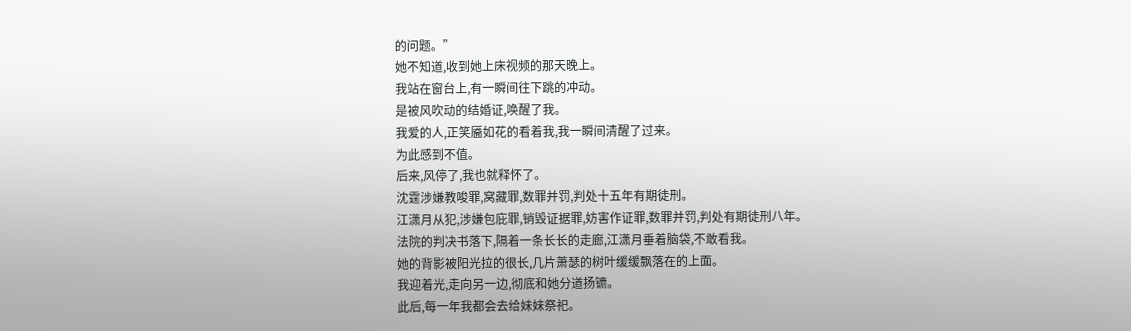的问题。”
她不知道,收到她上床视频的那天晚上。
我站在窗台上,有一瞬间往下跳的冲动。
是被风吹动的结婚证,唤醒了我。
我爱的人,正笑靥如花的看着我,我一瞬间清醒了过来。
为此感到不值。
后来,风停了,我也就释怀了。
沈霆涉嫌教唆罪,窝藏罪,数罪并罚,判处十五年有期徒刑。
江潇月从犯,涉嫌包庇罪,销毁证据罪,妨害作证罪,数罪并罚,判处有期徒刑八年。
法院的判决书落下,隔着一条长长的走廊,江潇月垂着脑袋,不敢看我。
她的背影被阳光拉的很长,几片萧瑟的树叶缓缓飘落在的上面。
我迎着光,走向另一边,彻底和她分道扬镳。
此后,每一年我都会去给妹妹祭祀。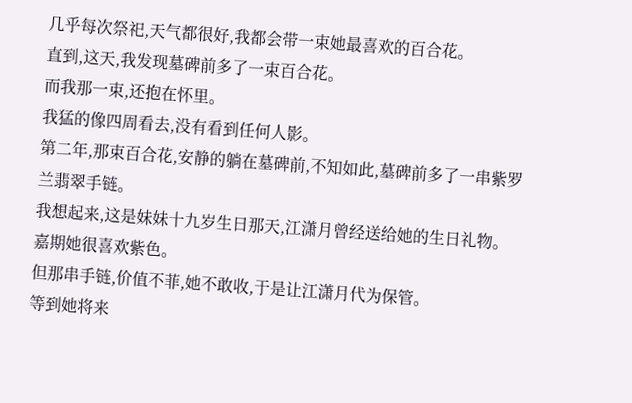几乎每次祭祀,天气都很好,我都会带一束她最喜欢的百合花。
直到,这天,我发现墓碑前多了一束百合花。
而我那一束,还抱在怀里。
我猛的像四周看去,没有看到任何人影。
第二年,那束百合花,安静的躺在墓碑前,不知如此,墓碑前多了一串紫罗兰翡翠手链。
我想起来,这是妹妹十九岁生日那天,江潇月曾经送给她的生日礼物。
嘉期她很喜欢紫色。
但那串手链,价值不菲,她不敢收,于是让江潇月代为保管。
等到她将来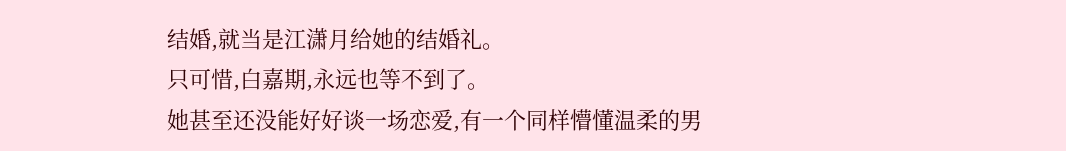结婚,就当是江潇月给她的结婚礼。
只可惜,白嘉期,永远也等不到了。
她甚至还没能好好谈一场恋爱,有一个同样懵懂温柔的男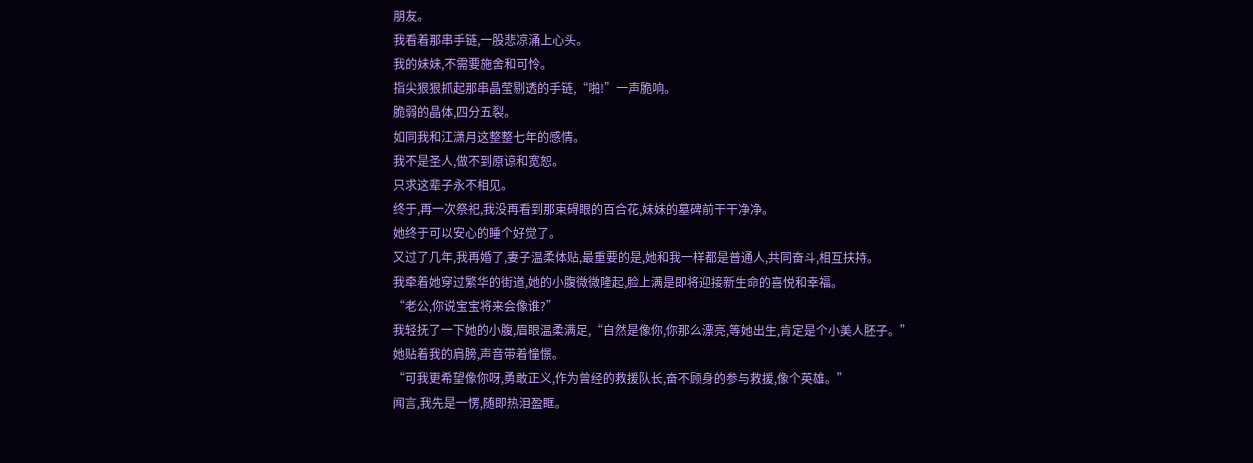朋友。
我看着那串手链,一股悲凉涌上心头。
我的妹妹,不需要施舍和可怜。
指尖狠狠抓起那串晶莹剔透的手链,“啪!”一声脆响。
脆弱的晶体,四分五裂。
如同我和江潇月这整整七年的感情。
我不是圣人,做不到原谅和宽恕。
只求这辈子永不相见。
终于,再一次祭祀,我没再看到那束碍眼的百合花,妹妹的墓碑前干干净净。
她终于可以安心的睡个好觉了。
又过了几年,我再婚了,妻子温柔体贴,最重要的是,她和我一样都是普通人,共同奋斗,相互扶持。
我牵着她穿过繁华的街道,她的小腹微微隆起,脸上满是即将迎接新生命的喜悦和幸福。
“老公,你说宝宝将来会像谁?”
我轻抚了一下她的小腹,眉眼温柔满足,“自然是像你,你那么漂亮,等她出生,肯定是个小美人胚子。”
她贴着我的肩膀,声音带着憧憬。
“可我更希望像你呀,勇敢正义,作为曾经的救援队长,奋不顾身的参与救援,像个英雄。”
闻言,我先是一愣,随即热泪盈眶。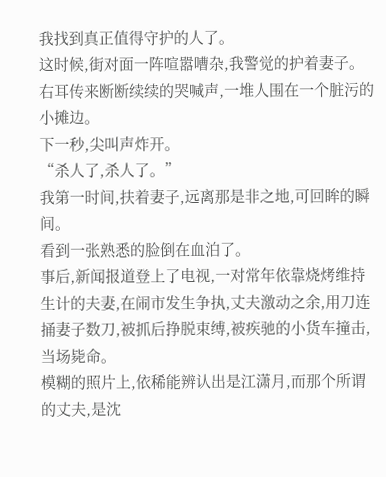我找到真正值得守护的人了。
这时候,街对面一阵喧嚣嘈杂,我警觉的护着妻子。
右耳传来断断续续的哭喊声,一堆人围在一个脏污的小摊边。
下一秒,尖叫声炸开。
“杀人了,杀人了。”
我第一时间,扶着妻子,远离那是非之地,可回眸的瞬间。
看到一张熟悉的脸倒在血泊了。
事后,新闻报道登上了电视,一对常年依靠烧烤维持生计的夫妻,在闹市发生争执,丈夫激动之余,用刀连捅妻子数刀,被抓后挣脱束缚,被疾驰的小货车撞击,当场毙命。
模糊的照片上,依稀能辨认出是江潇月,而那个所谓的丈夫,是沈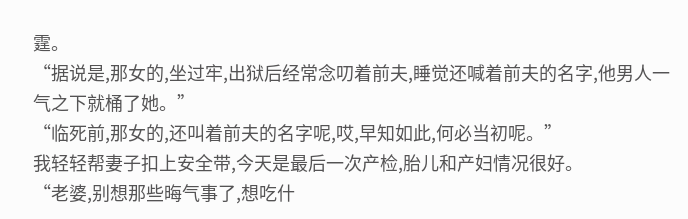霆。
“据说是,那女的,坐过牢,出狱后经常念叨着前夫,睡觉还喊着前夫的名字,他男人一气之下就桶了她。”
“临死前,那女的,还叫着前夫的名字呢,哎,早知如此,何必当初呢。”
我轻轻帮妻子扣上安全带,今天是最后一次产检,胎儿和产妇情况很好。
“老婆,别想那些晦气事了,想吃什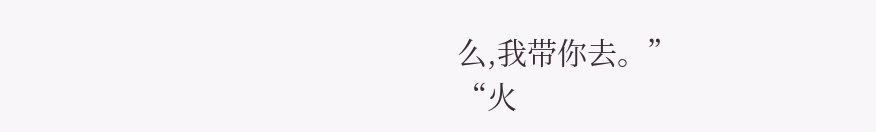么,我带你去。”
“火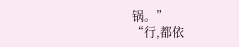锅。”
“行,都依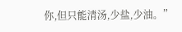你,但只能清汤,少盐,少油。”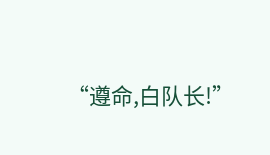“遵命,白队长!”